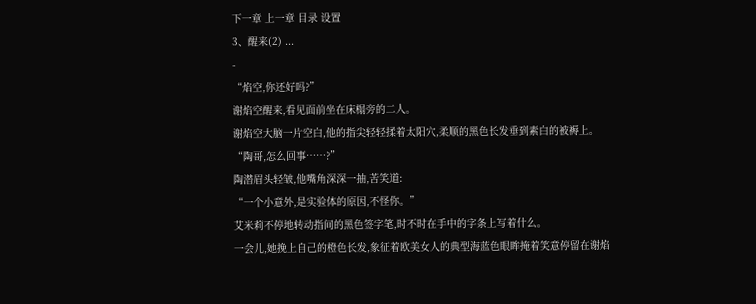下一章 上一章 目录 设置
3、醒来(2) ...
-
“焰空,你还好吗?”
谢焰空醒来,看见面前坐在床榻旁的二人。
谢焰空大脑一片空白,他的指尖轻轻揉着太阳穴,柔顺的黑色长发垂到素白的被褥上。
“陶哥,怎么回事……?”
陶潜眉头轻皱,他嘴角深深一抽,苦笑道:
“一个小意外,是实验体的原因,不怪你。”
艾米莉不停地转动指间的黑色签字笔,时不时在手中的字条上写着什么。
一会儿,她挽上自己的橙色长发,象征着欧美女人的典型海蓝色眼眸掩着笑意停留在谢焰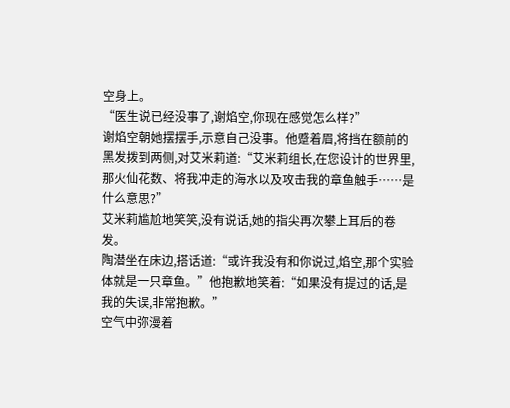空身上。
“医生说已经没事了,谢焰空,你现在感觉怎么样?”
谢焰空朝她摆摆手,示意自己没事。他蹙着眉,将挡在额前的黑发拨到两侧,对艾米莉道:“艾米莉组长,在您设计的世界里,那火仙花数、将我冲走的海水以及攻击我的章鱼触手……是什么意思?”
艾米莉尴尬地笑笑,没有说话,她的指尖再次攀上耳后的卷发。
陶潜坐在床边,搭话道:“或许我没有和你说过,焰空,那个实验体就是一只章鱼。”他抱歉地笑着:“如果没有提过的话,是我的失误,非常抱歉。”
空气中弥漫着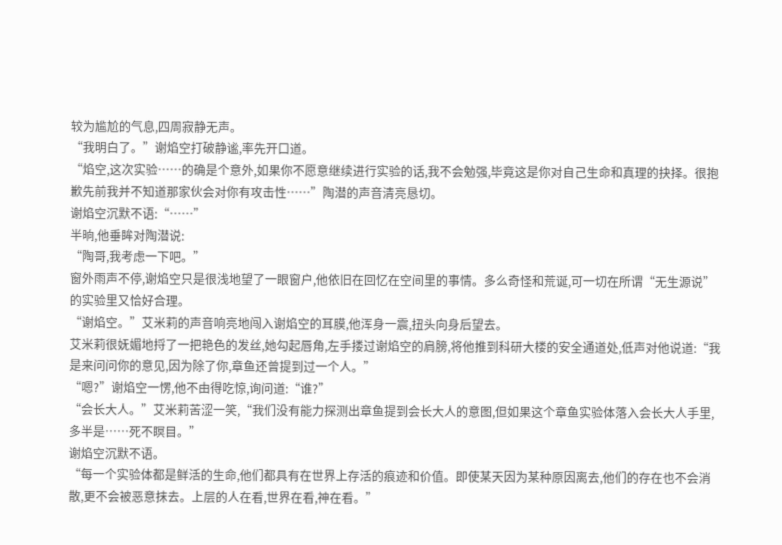较为尴尬的气息,四周寂静无声。
“我明白了。”谢焰空打破静谧,率先开口道。
“焰空,这次实验……的确是个意外,如果你不愿意继续进行实验的话,我不会勉强,毕竟这是你对自己生命和真理的抉择。很抱歉先前我并不知道那家伙会对你有攻击性……”陶潜的声音清亮恳切。
谢焰空沉默不语:“……”
半晌,他垂眸对陶潜说:
“陶哥,我考虑一下吧。”
窗外雨声不停,谢焰空只是很浅地望了一眼窗户,他依旧在回忆在空间里的事情。多么奇怪和荒诞,可一切在所谓“无生源说”的实验里又恰好合理。
“谢焰空。”艾米莉的声音响亮地闯入谢焰空的耳膜,他浑身一震,扭头向身后望去。
艾米莉很妩媚地捋了一把艳色的发丝,她勾起唇角,左手搂过谢焰空的肩膀,将他推到科研大楼的安全通道处,低声对他说道:“我是来问问你的意见,因为除了你,章鱼还曾提到过一个人。”
“嗯?”谢焰空一愣,他不由得吃惊,询问道:“谁?”
“会长大人。”艾米莉苦涩一笑,“我们没有能力探测出章鱼提到会长大人的意图,但如果这个章鱼实验体落入会长大人手里,多半是……死不瞑目。”
谢焰空沉默不语。
“每一个实验体都是鲜活的生命,他们都具有在世界上存活的痕迹和价值。即使某天因为某种原因离去,他们的存在也不会消散,更不会被恶意抹去。上层的人在看,世界在看,神在看。”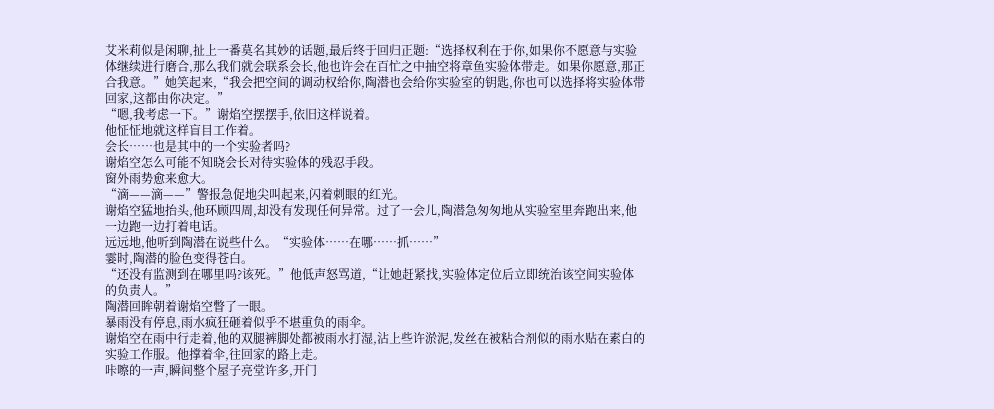艾米莉似是闲聊,扯上一番莫名其妙的话题,最后终于回归正题:“选择权利在于你,如果你不愿意与实验体继续进行磨合,那么我们就会联系会长,他也许会在百忙之中抽空将章鱼实验体带走。如果你愿意,那正合我意。”她笑起来,“我会把空间的调动权给你,陶潜也会给你实验室的钥匙,你也可以选择将实验体带回家,这都由你决定。”
“嗯,我考虑一下。”谢焰空摆摆手,依旧这样说着。
他怔怔地就这样盲目工作着。
会长……也是其中的一个实验者吗?
谢焰空怎么可能不知晓会长对待实验体的残忍手段。
窗外雨势愈来愈大。
“滴——滴——”警报急促地尖叫起来,闪着刺眼的红光。
谢焰空猛地抬头,他环顾四周,却没有发现任何异常。过了一会儿,陶潜急匆匆地从实验室里奔跑出来,他一边跑一边打着电话。
远远地,他听到陶潜在说些什么。“实验体……在哪……抓……”
霎时,陶潜的脸色变得苍白。
“还没有监测到在哪里吗?该死。”他低声怒骂道,“让她赶紧找,实验体定位后立即统治该空间实验体的负责人。”
陶潜回眸朝着谢焰空瞥了一眼。
暴雨没有停息,雨水疯狂砸着似乎不堪重负的雨伞。
谢焰空在雨中行走着,他的双腿裤脚处都被雨水打湿,沾上些许淤泥,发丝在被粘合剂似的雨水贴在素白的实验工作服。他撑着伞,往回家的路上走。
咔嚓的一声,瞬间整个屋子亮堂许多,开门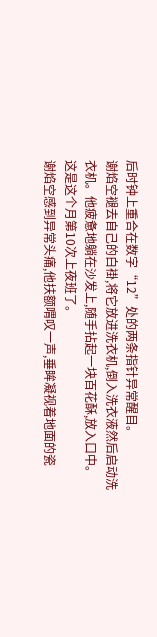后时钟上重合在数字“12”处的两条指针异常醒目。
谢焰空褪去自己的白褂,将它放进洗衣机,倒入洗衣液然后启动洗衣机。他疲惫地躺在沙发上,随手拈起一块百花酥,放入口中。
这是这个月第10次上夜班了。
谢焰空感到异常头痛,他扶额喟叹一声,垂眸凝视着地面的瓷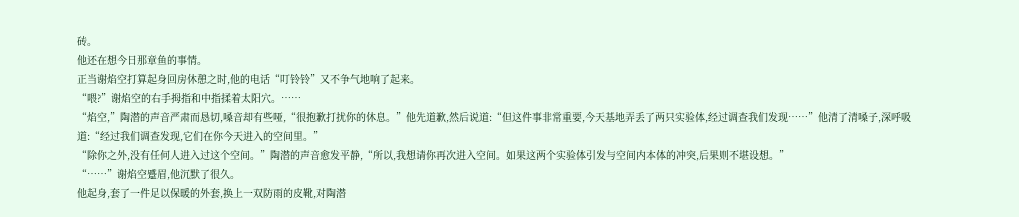砖。
他还在想今日那章鱼的事情。
正当谢焰空打算起身回房休憩之时,他的电话“叮铃铃”又不争气地响了起来。
“喂?”谢焰空的右手拇指和中指揉着太阳穴。……
“焰空,”陶潜的声音严肃而恳切,嗓音却有些哑,“很抱歉打扰你的休息。”他先道歉,然后说道:“但这件事非常重要,今天基地弄丢了两只实验体,经过调查我们发现……”他清了清嗓子,深呼吸道:“经过我们调查发现,它们在你今天进入的空间里。”
“除你之外,没有任何人进入过这个空间。”陶潜的声音愈发平静,“所以,我想请你再次进入空间。如果这两个实验体引发与空间内本体的冲突,后果则不堪设想。”
“……”谢焰空蹙眉,他沉默了很久。
他起身,套了一件足以保暖的外套,换上一双防雨的皮靴,对陶潜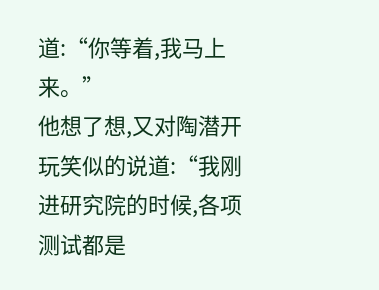道:“你等着,我马上来。”
他想了想,又对陶潜开玩笑似的说道:“我刚进研究院的时候,各项测试都是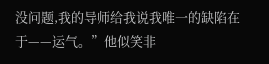没问题,我的导师给我说我唯一的缺陷在于——运气。”他似笑非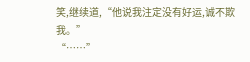笑,继续道,“他说我注定没有好运,诚不欺我。”
“……”